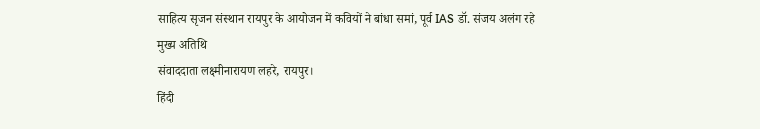साहित्य सृजन संस्थान रायपुर के आयोजन में कवियों ने बांधा समां, पूर्व IAS डॉ. संजय अलंग रहे मुख्य अतिथि
संवाददाता लक्ष्मीनारायण लहरे, रायपुर।
हिंदी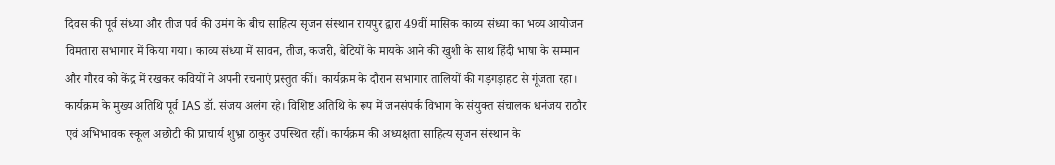दिवस की पूर्व संध्या और तीज पर्व की उमंग के बीच साहित्य सृजन संस्थान रायपुर द्वारा 49वीं मासिक काव्य संध्या का भव्य आयोजन विमतारा सभागार में किया गया। काव्य संध्या में सावन, तीज, कजरी, बेटियों के मायके आने की खुशी के साथ हिंदी भाषा के सम्मान और गौरव को केंद्र में रखकर कवियों ने अपनी रचनाएं प्रस्तुत कीं। कार्यक्रम के दौरान सभागार तालियों की गड़गड़ाहट से गूंजता रहा।
कार्यक्रम के मुख्य अतिथि पूर्व IAS डॉ. संजय अलंग रहे। विशिष्ट अतिथि के रूप में जनसंपर्क विभाग के संयुक्त संचालक धनंजय राठौर एवं अभिभावक स्कूल अछोटी की प्राचार्य शुभ्रा ठाकुर उपस्थित रहीं। कार्यक्रम की अध्यक्षता साहित्य सृजन संस्थान के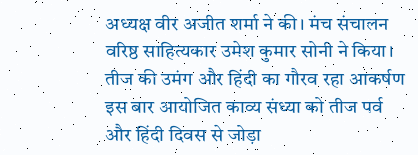अध्यक्ष वीर अजीत शर्मा ने की। मंच संचालन वरिष्ठ साहित्यकार उमेश कुमार सोनी ने किया।
तीज की उमंग और हिंदी का गौरव रहा आकर्षण
इस बार आयोजित काव्य संध्या को तीज पर्व और हिंदी दिवस से जोड़ा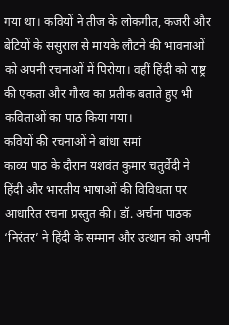गया था। कवियों ने तीज के लोकगीत, कजरी और बेटियों के ससुराल से मायके लौटने की भावनाओं को अपनी रचनाओं में पिरोया। वहीं हिंदी को राष्ट्र की एकता और गौरव का प्रतीक बताते हुए भी कविताओं का पाठ किया गया।
कवियों की रचनाओं ने बांधा समां
काव्य पाठ के दौरान यशवंत कुमार चतुर्वेदी ने हिंदी और भारतीय भाषाओं की विविधता पर आधारित रचना प्रस्तुत की। डॉ. अर्चना पाठक ‘निरंतर’ ने हिंदी के सम्मान और उत्थान को अपनी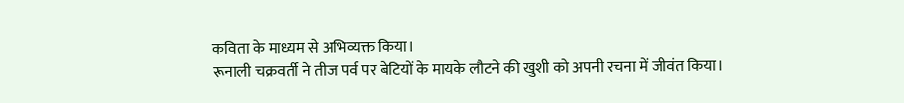कविता के माध्यम से अभिव्यक्त किया।
रूनाली चक्रवर्ती ने तीज पर्व पर बेटियों के मायके लौटने की खुशी को अपनी रचना में जीवंत किया।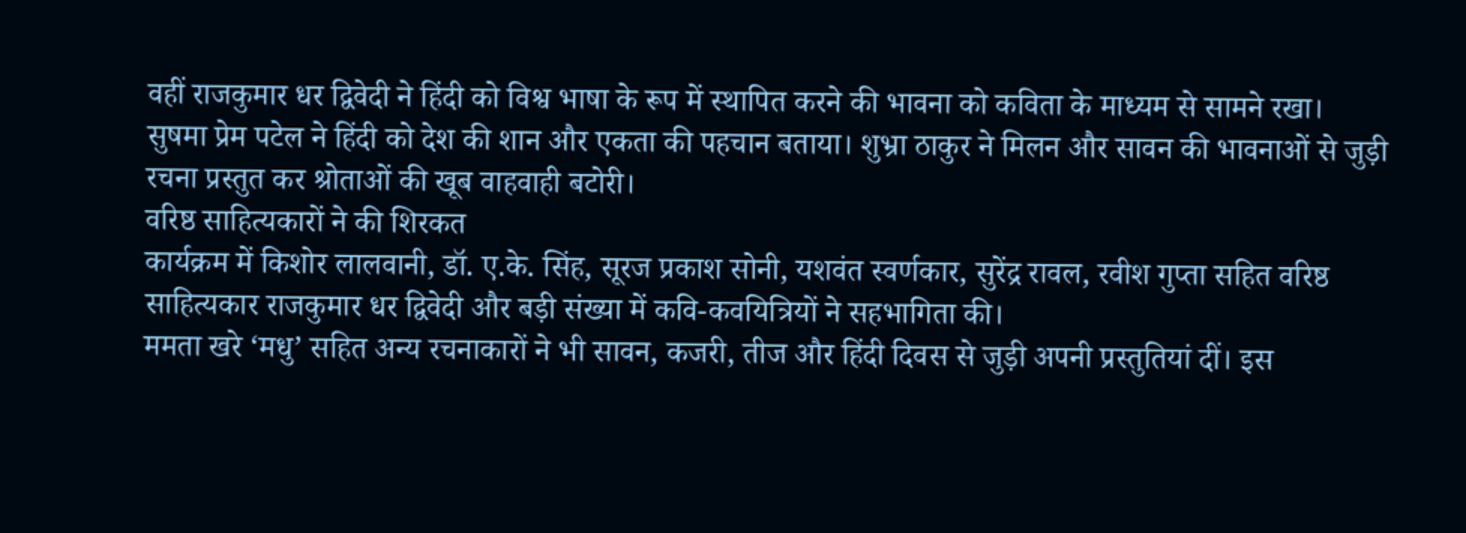वहीं राजकुमार धर द्विवेदी ने हिंदी को विश्व भाषा के रूप में स्थापित करने की भावना को कविता के माध्यम से सामने रखा।
सुषमा प्रेम पटेल ने हिंदी को देश की शान और एकता की पहचान बताया। शुभ्रा ठाकुर ने मिलन और सावन की भावनाओं से जुड़ी रचना प्रस्तुत कर श्रोताओं की खूब वाहवाही बटोरी।
वरिष्ठ साहित्यकारों ने की शिरकत
कार्यक्रम में किशोर लालवानी, डॉ. ए.के. सिंह, सूरज प्रकाश सोनी, यशवंत स्वर्णकार, सुरेंद्र रावल, रवीश गुप्ता सहित वरिष्ठ साहित्यकार राजकुमार धर द्विवेदी और बड़ी संख्या में कवि-कवयित्रियों ने सहभागिता की।
ममता खरे ‘मधु’ सहित अन्य रचनाकारों ने भी सावन, कजरी, तीज और हिंदी दिवस से जुड़ी अपनी प्रस्तुतियां दीं। इस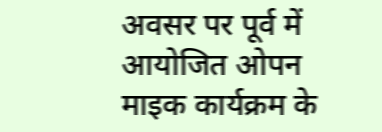अवसर पर पूर्व में आयोजित ओपन माइक कार्यक्रम के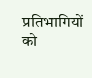प्रतिभागियों को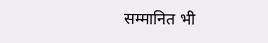सम्मानित भी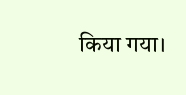किया गया।